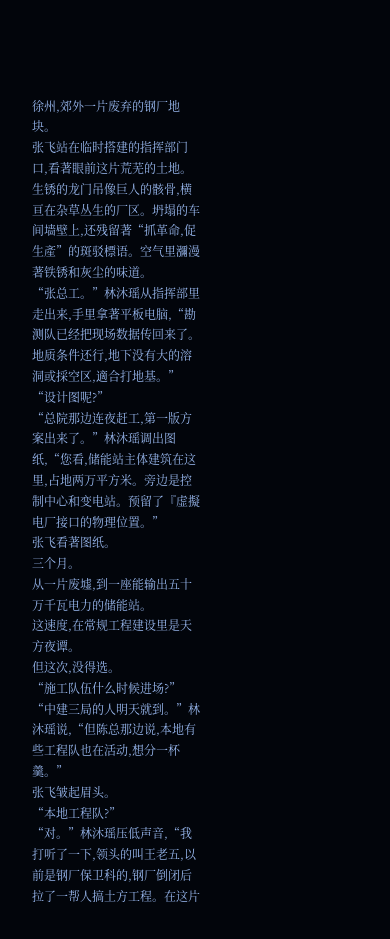徐州,郊外一片废弃的钢厂地块。
张飞站在临时搭建的指挥部门口,看著眼前这片荒芜的土地。
生锈的龙门吊像巨人的骸骨,横亘在杂草丛生的厂区。坍塌的车间墙壁上,还残留著“抓革命,促生產”的斑驳標语。空气里瀰漫著铁锈和灰尘的味道。
“张总工。”林沐瑶从指挥部里走出来,手里拿著平板电脑,“勘测队已经把现场数据传回来了。地质条件还行,地下没有大的溶洞或採空区,適合打地基。”
“设计图呢?”
“总院那边连夜赶工,第一版方案出来了。”林沐瑶调出图纸,“您看,储能站主体建筑在这里,占地两万平方米。旁边是控制中心和变电站。预留了『虚擬电厂接口的物理位置。”
张飞看著图纸。
三个月。
从一片废墟,到一座能输出五十万千瓦电力的储能站。
这速度,在常规工程建设里是天方夜谭。
但这次,没得选。
“施工队伍什么时候进场?”
“中建三局的人明天就到。”林沐瑶说,“但陈总那边说,本地有些工程队也在活动,想分一杯羹。”
张飞皱起眉头。
“本地工程队?”
“对。”林沐瑶压低声音,“我打听了一下,领头的叫王老五,以前是钢厂保卫科的,钢厂倒闭后拉了一帮人搞土方工程。在这片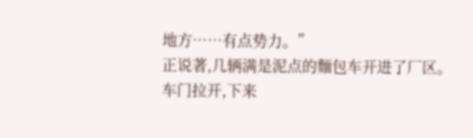地方……有点势力。”
正说著,几辆满是泥点的麵包车开进了厂区。
车门拉开,下来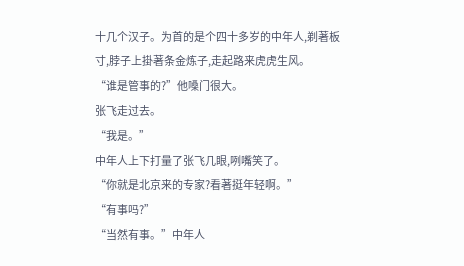十几个汉子。为首的是个四十多岁的中年人,剃著板寸,脖子上掛著条金炼子,走起路来虎虎生风。
“谁是管事的?”他嗓门很大。
张飞走过去。
“我是。”
中年人上下打量了张飞几眼,咧嘴笑了。
“你就是北京来的专家?看著挺年轻啊。”
“有事吗?”
“当然有事。”中年人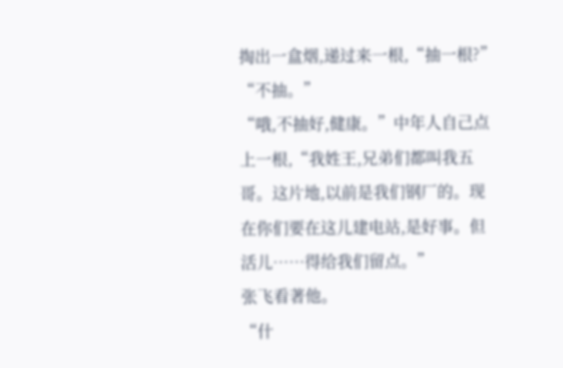掏出一盒烟,递过来一根,“抽一根?”
“不抽。”
“哦,不抽好,健康。”中年人自己点上一根,“我姓王,兄弟们都叫我五哥。这片地,以前是我们钢厂的。现在你们要在这儿建电站,是好事。但活儿……得给我们留点。”
张飞看著他。
“什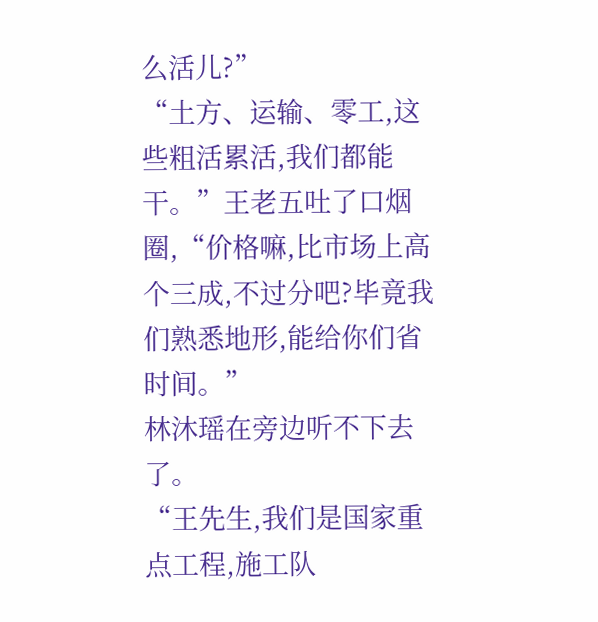么活儿?”
“土方、运输、零工,这些粗活累活,我们都能干。”王老五吐了口烟圈,“价格嘛,比市场上高个三成,不过分吧?毕竟我们熟悉地形,能给你们省时间。”
林沐瑶在旁边听不下去了。
“王先生,我们是国家重点工程,施工队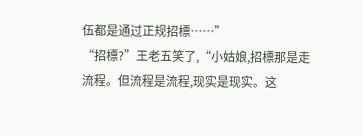伍都是通过正规招標……”
“招標?”王老五笑了,“小姑娘,招標那是走流程。但流程是流程,现实是现实。这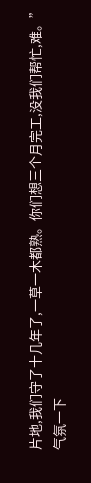片地,我们守了十几年了,一草一木都熟。你们想三个月完工,没我们帮忙,难。”
气氛一下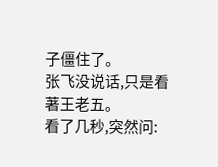子僵住了。
张飞没说话,只是看著王老五。
看了几秒,突然问: